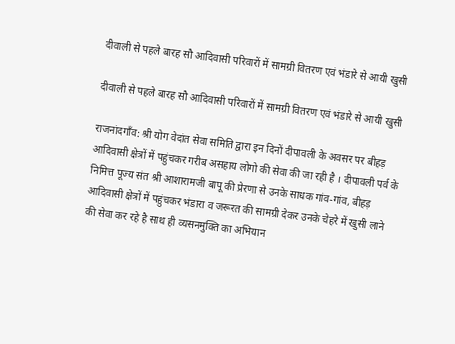दीवाली से पहले बारह सौ आदिवासी परिवारों में सामग्री वितरण एवं भंडारे से आयी खुसी

दीवाली से पहले बारह सौ आदिवासी परिवारों में सामग्री वितरण एवं भंडारे से आयी खुसी

राजनांदगाँव: श्री योग वेदांत सेवा समिति द्वारा इन दिनों दीपावली के अवसर पर बीहड़ आदिवासी क्षेत्रों में पहुंचकर गरीब असहाय लोगो की सेवा की जा रही है । दीपावली पर्व के निमित्त पूज्य संत श्री आशारामजी बापू की प्रेरणा से उनके साधक गांव-गांव, बीहड़ आदिवासी क्षेत्रों में पहुंचकर भंडारा व जरूरत की सामग्री देकर उनके चेहरे में खुसी लाने की सेवा कर रहे है साथ ही व्यसनमुक्ति का अभियान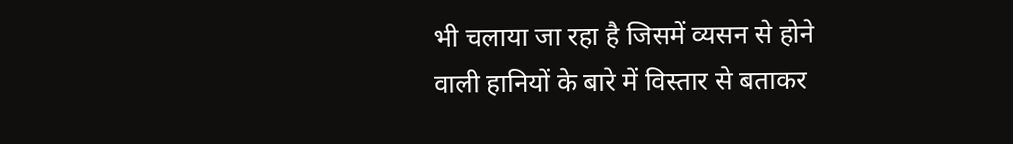भी चलाया जा रहा है जिसमें व्यसन से होने वाली हानियों के बारे में विस्तार से बताकर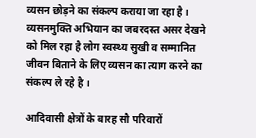व्यसन छोड़ने का संकल्प कराया जा रहा है । व्यसनमुक्ति अभियान का जबरदस्त असर देखने को मिल रहा है लोग स्वस्थ्य सुखी व सम्मानित जीवन बिताने के लिए व्यसन का त्याग करने का संकल्प ले रहे है ।

आदिवासी क्षेत्रों के बारह सौ परिवारों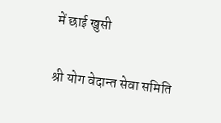में छाई खुसी

श्री योग वेदान्त सेवा समिति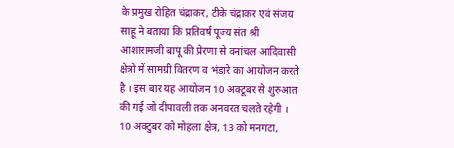के प्रमुख रोहित चंद्राकर, टीके चंद्राकर एवं संजय साहू ने बताया कि प्रतिवर्ष पूज्य संत श्री आशारामजी बापू की प्रेरणा से वनांचल आदिवासी क्षेत्रो में सामग्री वितरण व भंडारे का आयोजन करते है । इस बार यह आयोजन 10 अक्टूबर से शुरुआत की गई जो दीपावली तक अनवरत चलते रहेगी । 10 अक्टुबर को मोहला क्षेत्र, 13 को मनगटा,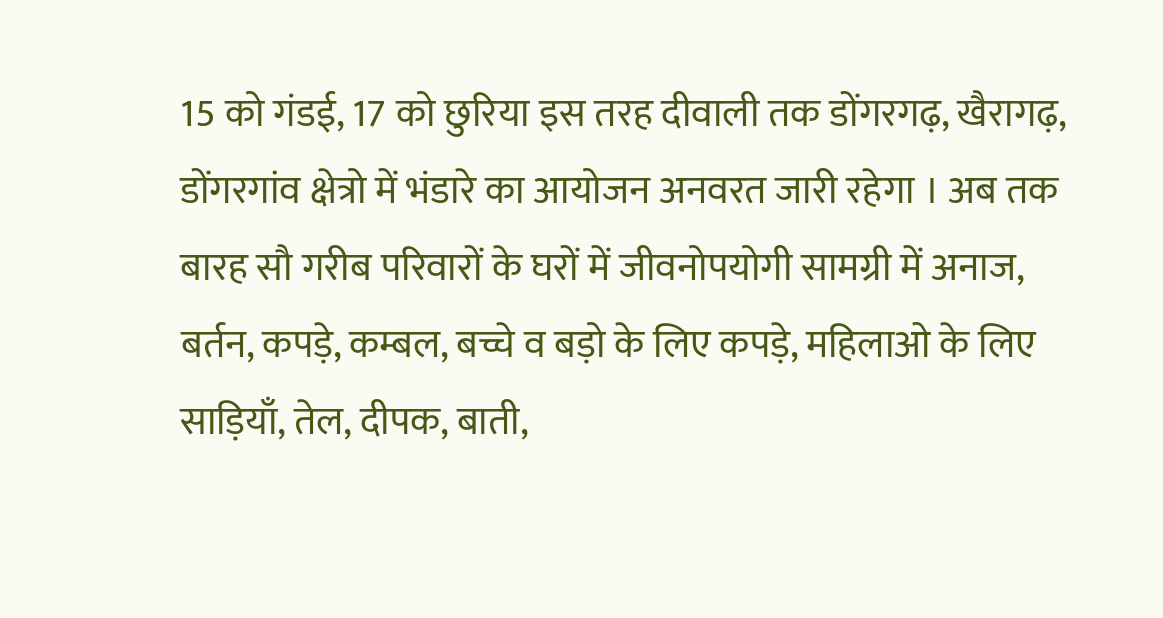15 को गंडई, 17 को छुरिया इस तरह दीवाली तक डोंगरगढ़, खैरागढ़, डोंगरगांव क्षेत्रो में भंडारे का आयोजन अनवरत जारी रहेगा । अब तक बारह सौ गरीब परिवारों के घरों में जीवनोपयोगी सामग्री में अनाज, बर्तन, कपड़े, कम्बल, बच्चे व बड़ो के लिए कपड़े, महिलाओ के लिए साड़ियाँ, तेल, दीपक, बाती,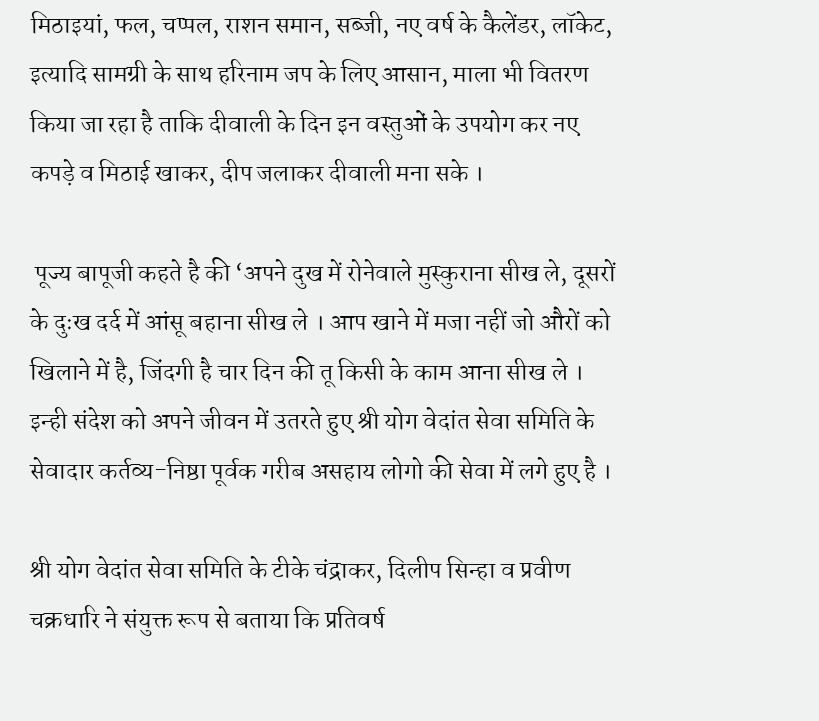मिठाइयां, फल, चप्पल, राशन समान, सब्जी, नए वर्ष के कैलेंडर, लॉकेट, इत्यादि सामग्री के साथ हरिनाम जप के लिए आसान, माला भी वितरण किया जा रहा है ताकि दीवाली के दिन इन वस्तुओं के उपयोग कर नए कपड़े व मिठाई खाकर, दीप जलाकर दीवाली मना सके ।

 पूज्य बापूजी कहते है की ‘अपने दुख में रोनेवाले मुस्‍कुराना सीख ले, दूसरों के दुःख दर्द में आंसू बहाना सीख ले । आप खाने में मजा नहीं जो औरों को खिलाने में है, जिंदगी है चार दिन की तू किसी के काम आना सीख ले । इन्ही संदेश को अपने जीवन में उतरते हुए श्री योग वेदांत सेवा समिति के सेवादार कर्तव्य-निष्ठा पूर्वक गरीब असहाय लोगो की सेवा में लगे हुए है ।

श्री योग वेदांत सेवा समिति के टीके चंद्राकर, दिलीप सिन्हा व प्रवीण चक्रधारि ने संयुक्त रूप से बताया कि प्रतिवर्ष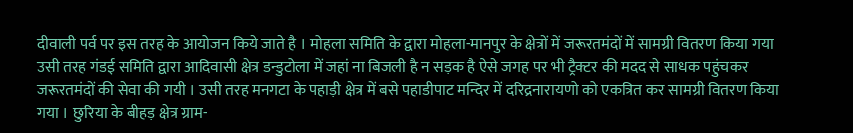दीवाली पर्व पर इस तरह के आयोजन किये जाते है । मोहला समिति के द्वारा मोहला-मानपुर के क्षेत्रों में जरूरतमंदों में सामग्री वितरण किया गया उसी तरह गंडई समिति द्वारा आदिवासी क्षेत्र डन्डुटोला में जहां ना बिजली है न सड़क है ऐसे जगह पर भी ट्रैक्टर की मदद से साधक पहुंचकर जरूरतमंदों की सेवा की गयी । उसी तरह मनगटा के पहाड़ी क्षेत्र में बसे पहाडीपाट मन्दिर में दरिद्रनारायणो को एकत्रित कर सामग्री वितरण किया गया । छुरिया के बीहड़ क्षेत्र ग्राम-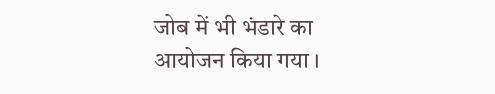जोब में भी भंडारे का आयोजन किया गया ।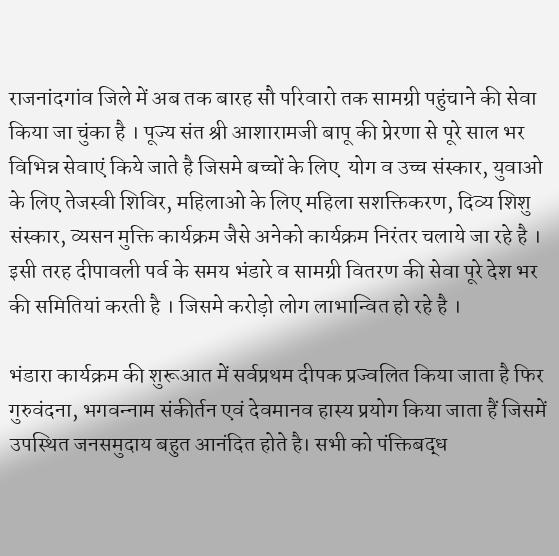राजनांदगांव जिले में अब तक बारह सौ परिवारो तक सामग्री पहुंचाने की सेवा किया जा चुंका है । पूज्य संत श्री आशारामजी बापू की प्रेरणा से पूरे साल भर विभिन्न सेवाएं किये जाते है जिसमे बच्चों के लिए  योग व उच्च संस्कार, युवाओ के लिए तेजस्वी शिविर, महिलाओ के लिए महिला सशक्तिकरण, दिव्य शिशु संस्कार, व्यसन मुक्ति कार्यक्रम जैसे अनेको कार्यक्रम निरंतर चलाये जा रहे है । इसी तरह दीपावली पर्व के समय भंडारे व सामग्री वितरण की सेवा पूरे देश भर की समितियां करती है । जिसमे करोड़ो लोग लाभान्वित हो रहे है ।

भंडारा कार्यक्रम की शुरूआत में सर्वप्रथम दीपक प्रज्वलित किया जाता है फिर गुरुवंदना, भगवन्‍नाम संकीर्तन एवं देवमानव हास्‍य प्रयोग किया जाता हैं जिसमें उपस्थित जनसमुदाय बहुत आनंदित होते है। सभी को पंक्तिबद्ध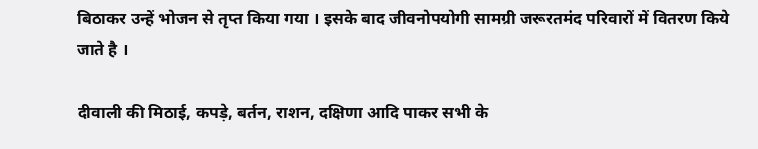बिठाकर उन्हें भोजन से तृप्त किया गया । इसके बाद जीवनोपयोगी सामग्री जरूरतमंद परिवारों में वितरण किये जाते है ।

दीवाली की मिठाई, कपड़े, बर्तन, राशन, दक्षिणा आदि पाकर सभी के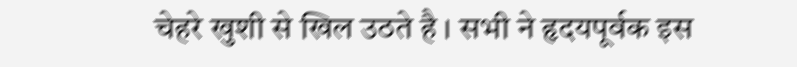चेहरे खुशी से खिल उठते है । सभी ने हृदयपूर्वक इस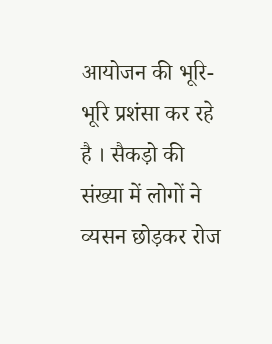आयोजन की भूरि-भूरि प्रशंसा कर रहे है । सैकड़ो की संख्या में लोगों ने व्‍यसन छोड़कर रोज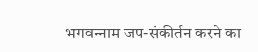भगवन्‍नाम जप-संकीर्तन करने का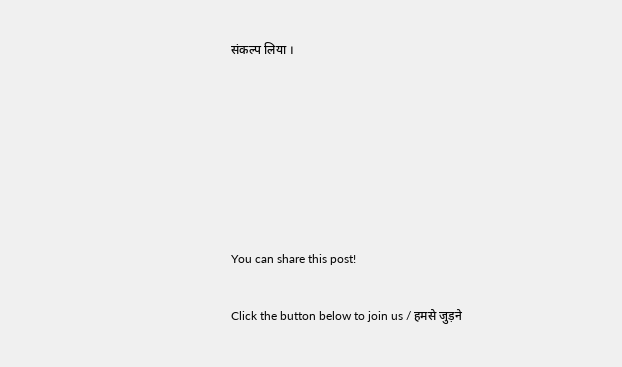संकल्‍प लिया ।










You can share this post!


Click the button below to join us / हमसे जुड़ने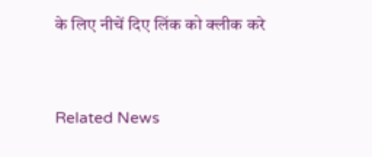के लिए नीचें दिए लिंक को क्लीक करे


Related News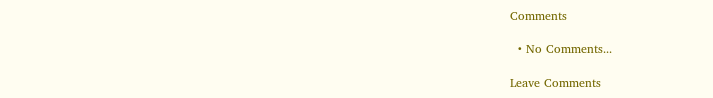Comments

  • No Comments...

Leave Comments